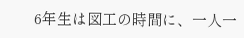6年生は図工の時間に、一人一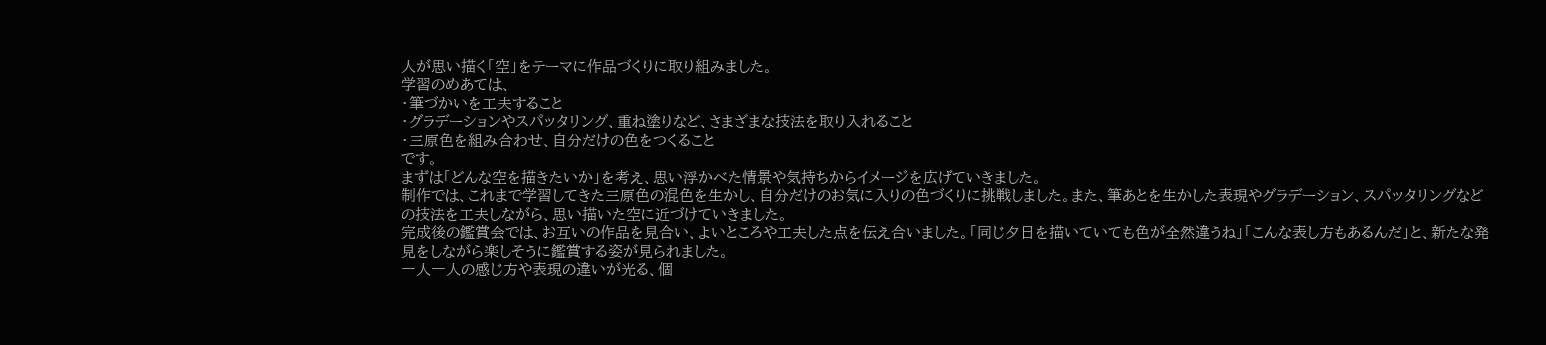人が思い描く「空」をテーマに作品づくりに取り組みました。
学習のめあては、
・筆づかいを工夫すること
・グラデーションやスパッタリング、重ね塗りなど、さまざまな技法を取り入れること
・三原色を組み合わせ、自分だけの色をつくること
です。
まずは「どんな空を描きたいか」を考え、思い浮かべた情景や気持ちからイメージを広げていきました。
制作では、これまで学習してきた三原色の混色を生かし、自分だけのお気に入りの色づくりに挑戦しました。また、筆あとを生かした表現やグラデーション、スパッタリングなどの技法を工夫しながら、思い描いた空に近づけていきました。
完成後の鑑賞会では、お互いの作品を見合い、よいところや工夫した点を伝え合いました。「同じ夕日を描いていても色が全然違うね」「こんな表し方もあるんだ」と、新たな発見をしながら楽しそうに鑑賞する姿が見られました。
一人一人の感じ方や表現の違いが光る、個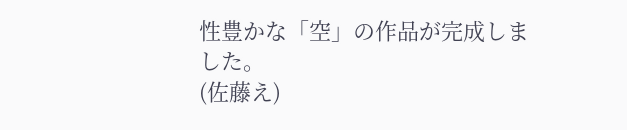性豊かな「空」の作品が完成しました。
(佐藤え)